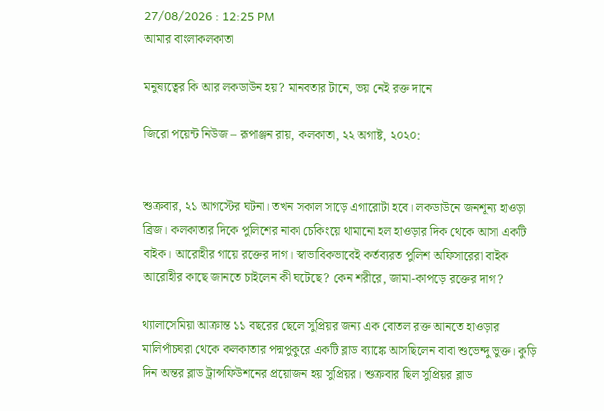27/08/2026 : 12:25 PM
আমার বাংলাকলকাতা

মনুষ্যত্বের কি আর লকডাউন হয়? মানবতার টানে, ভয় নেই রক্ত দানে

জিরো পয়েন্ট নিউজ – রূপাঞ্জন রায়, কলকাতা, ২২ অগাষ্ট, ২০২০:


শুক্রবার, ২১ আগস্টের ঘটনা। তখন সকাল সাড়ে এগারোটা হবে। লকডাউনে জনশূন্য হাওড়া ব্রিজ। কলকাতার দিকে পুলিশের নাকা চেকিংয়ে থামানো হল হাওড়ার দিক থেকে আসা একটি বাইক। আরোহীর গায়ে রক্তের দাগ। স্বাভাবিকভাবেই কর্তব্যরত পুলিশ অফিসারেরা বাইক আরোহীর কাছে জানতে চাইলেন কী ঘটেছে? কেন শরীরে, জামা-কাপড়ে রক্তের দাগ?

থ্যালাসেমিয়া আক্রান্ত ১১ বছরের ছেলে সুপ্রিয়র জন্য এক বোতল রক্ত আনতে হাওড়ার মালিপাঁচঘরা থেকে কলকাতার পদ্মপুকুরে একটি ব্লাড ব্যাঙ্কে আসছিলেন বাবা শুভেন্দু ভুক্ত। কুড়ি দিন অন্তর ব্লাড ট্রান্সফিউশনের প্রয়োজন হয় সুপ্রিয়র। শুক্রবার ছিল সুপ্রিয়র ব্লাড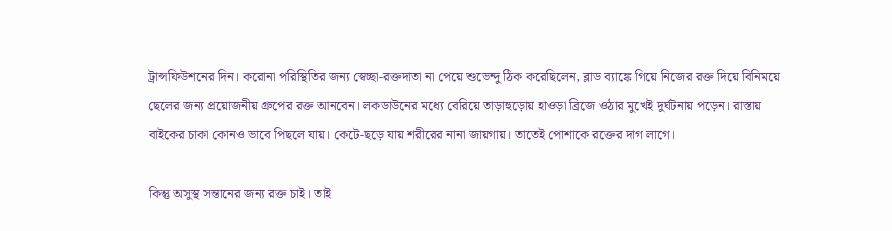ট্রান্সফিউশনের দিন। করোনা পরিস্থিতির জন্য স্বেচ্ছা-রক্তদাতা না পেয়ে শুভেন্দু ঠিক করেছিলেন, ব্লাড ব্যাঙ্কে গিয়ে নিজের রক্ত দিয়ে বিনিময়ে ছেলের জন্য প্রয়োজনীয় গ্রুপের রক্ত আনবেন। লকডাউনের মধ্যে বেরিয়ে তাড়াহুড়োয় হাওড়া ব্রিজে ওঠার মুখেই দুর্ঘটনায় পড়েন। রাস্তায় বাইকের চাকা কোনও ভাবে পিছলে যায়। কেটে-ছড়ে যায় শরীরের নানা জায়গায়। তাতেই পোশাকে রক্তের দাগ লাগে।

কিন্তু অসুস্থ সন্তানের জন্য রক্ত চাই। তাই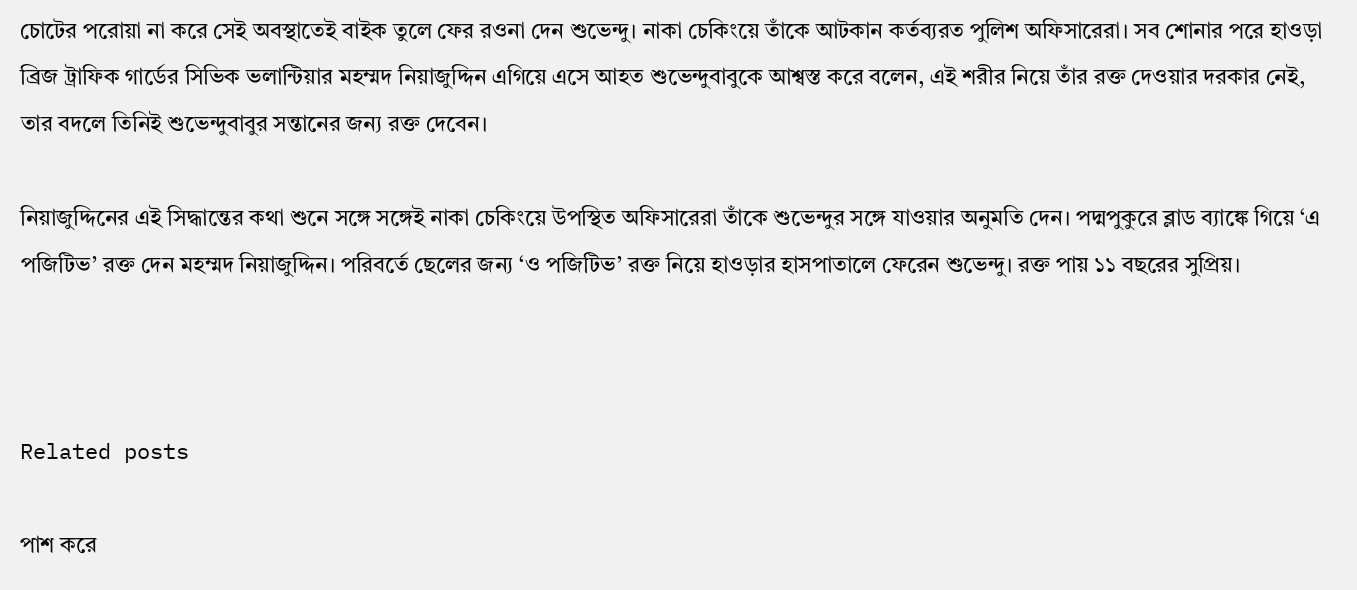চোটের পরোয়া না করে সেই অবস্থাতেই বাইক তুলে ফের রওনা দেন শুভেন্দু। নাকা চেকিংয়ে তাঁকে আটকান কর্তব্যরত পুলিশ অফিসারেরা। সব শোনার পরে হাওড়া ব্রিজ ট্রাফিক গার্ডের সিভিক ভলান্টিয়ার মহম্মদ নিয়াজুদ্দিন এগিয়ে এসে আহত শুভেন্দুবাবুকে আশ্বস্ত করে বলেন, এই শরীর নিয়ে তাঁর রক্ত দেওয়ার দরকার নেই, তার বদলে তিনিই শুভেন্দুবাবুর সন্তানের জন্য রক্ত দেবেন।

নিয়াজুদ্দিনের এই সিদ্ধান্তের কথা শুনে সঙ্গে সঙ্গেই নাকা চেকিংয়ে উপস্থিত অফিসারেরা তাঁকে শুভেন্দুর সঙ্গে যাওয়ার অনুমতি দেন। পদ্মপুকুরে ব্লাড ব্যাঙ্কে গিয়ে ‘এ পজিটিভ’ রক্ত দেন মহম্মদ নিয়াজুদ্দিন। পরিবর্তে ছেলের জন্য ‘ও পজিটিভ’ রক্ত নিয়ে হাওড়ার হাসপাতালে ফেরেন শুভেন্দু। রক্ত পায় ১১ বছরের সুপ্রিয়।



Related posts

পাশ করে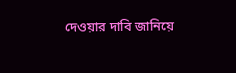দেওয়ার দাবি জানিয়ে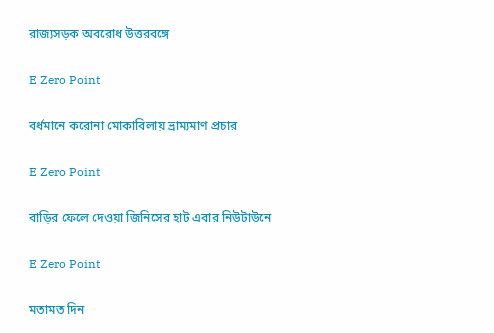রাজ্যসড়ক অবরোধ উত্তরবঙ্গে

E Zero Point

বর্ধমানে করোনা মোকাবিলায় ভ্রাম্যমাণ প্রচার

E Zero Point

বাড়ির ফেলে দেওয়া জিনিসের হাট এবার নিউটাউনে

E Zero Point

মতামত দিন